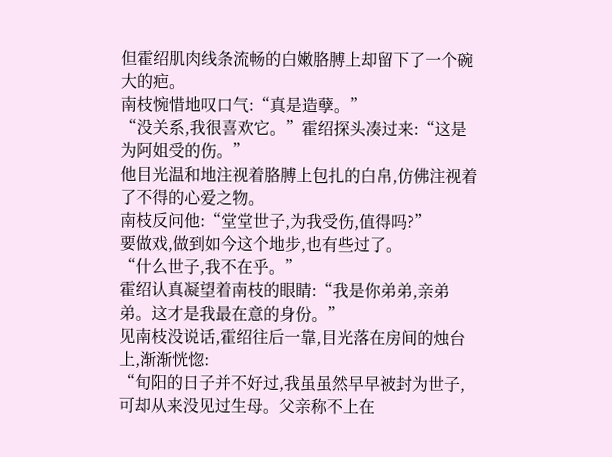但霍绍肌肉线条流畅的白嫩胳膊上却留下了一个碗大的疤。
南枝惋惜地叹口气:“真是造孽。”
“没关系,我很喜欢它。”霍绍探头凑过来:“这是为阿姐受的伤。”
他目光温和地注视着胳膊上包扎的白帛,仿佛注视着了不得的心爱之物。
南枝反问他:“堂堂世子,为我受伤,值得吗?”
要做戏,做到如今这个地步,也有些过了。
“什么世子,我不在乎。”
霍绍认真凝望着南枝的眼睛:“我是你弟弟,亲弟弟。这才是我最在意的身份。”
见南枝没说话,霍绍往后一靠,目光落在房间的烛台上,渐渐恍惚:
“旬阳的日子并不好过,我虽虽然早早被封为世子,可却从来没见过生母。父亲称不上在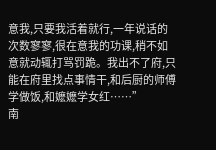意我,只要我活着就行,一年说话的次数寥寥,很在意我的功课,稍不如意就动辄打骂罚跪。我出不了府,只能在府里找点事情干,和后厨的师傅学做饭,和嬷嬷学女红……”
南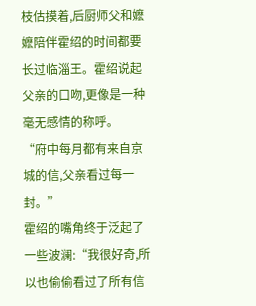枝估摸着,后厨师父和嬷嬷陪伴霍绍的时间都要长过临淄王。霍绍说起父亲的口吻,更像是一种毫无感情的称呼。
“府中每月都有来自京城的信,父亲看过每一封。”
霍绍的嘴角终于泛起了一些波澜:“我很好奇,所以也偷偷看过了所有信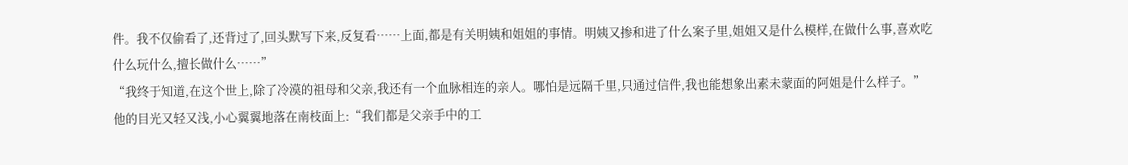件。我不仅偷看了,还背过了,回头默写下来,反复看……上面,都是有关明姨和姐姐的事情。明姨又掺和进了什么案子里,姐姐又是什么模样,在做什么事,喜欢吃什么玩什么,擅长做什么……”
“我终于知道,在这个世上,除了冷漠的祖母和父亲,我还有一个血脉相连的亲人。哪怕是远隔千里,只通过信件,我也能想象出素未蒙面的阿姐是什么样子。”
他的目光又轻又浅,小心翼翼地落在南枝面上:“我们都是父亲手中的工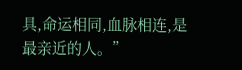具,命运相同,血脉相连,是最亲近的人。”